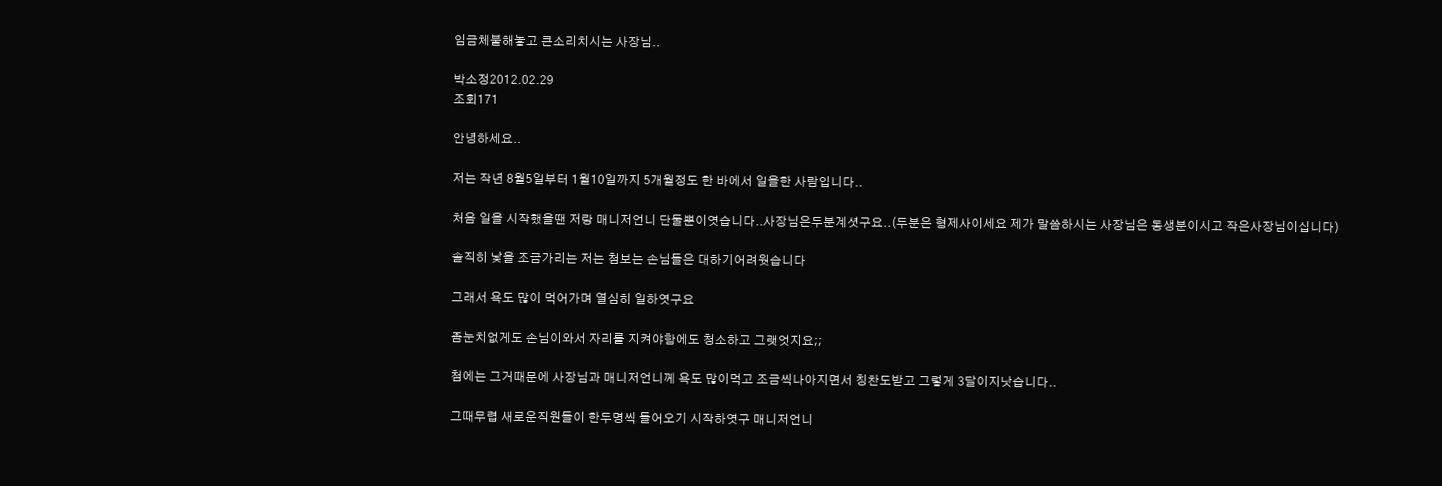임금체불해놓고 큰소리치시는 사장님..

박소정2012.02.29
조회171

안녕하세요..

저는 작년 8월5일부터 1월10일까지 5개월정도 한 바에서 일을한 사람입니다..

처음 일을 시작했을땐 저랑 매니저언니 단둘뿐이엿습니다..사장님은두분계셧구요..(두분은 형제사이세요 제가 말씀하시는 사장님은 동생분이시고 작은사장님이십니다)

솔직히 낯을 조금가리는 저는 첨보는 손님들은 대하기어려웟습니다

그래서 욕도 많이 먹어가며 열심히 일하엿구요

좀눈치없게도 손님이와서 자리를 지켜야함에도 청소하고 그랫엇지요;;

첨에는 그거때문에 사장님과 매니저언니께 욕도 많이먹고 조금씩나아지면서 칭찬도받고 그렇게 3달이지낫습니다..

그때무렵 새로운직원들이 한두명씩 들어오기 시작하엿구 매니저언니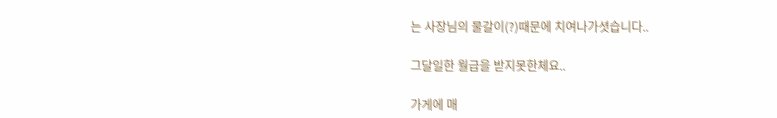는 사장님의 물갈이(?)때문에 치여나가셧습니다..

그달일한 월급을 받지못한체요..

가게에 매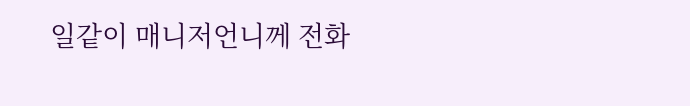일같이 매니저언니께 전화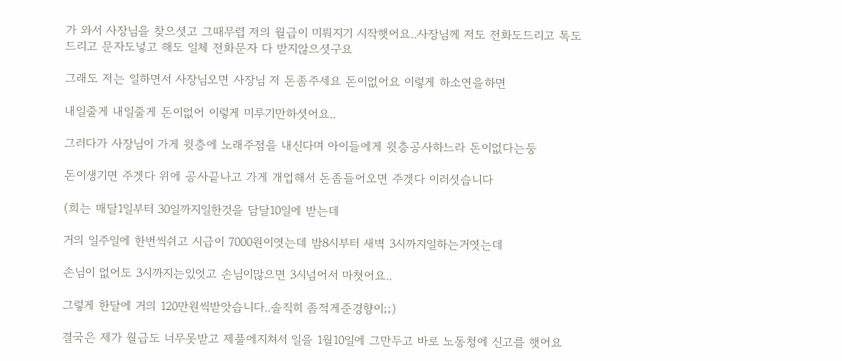가 와서 사장님을 찾으셧고 그때무렵 저의 월급이 미뤄지기 시작햇어요..사장님께 저도 전화도드리고 톡도 드리고 문자도넣고 해도 일체 전화문자 다 받지않으셧구요

그래도 저는 일하면서 사장님오면 사장님 저 돈좀주세요 돈이없어요 이렇게 하소연을하면

내일줄게 내일줄게 돈이없어 이렇게 미루기만하셧어요..

그러다가 사장님이 가게 윗층에 노래주점을 내신다며 아이들에게 윗층공사하느라 돈이없다는둥

돈이생기면 주겟다 위에 공사끝나고 가게 개업해서 돈좀들어오면 주겟다 이러셧습니다

(희는 매달1일부터 30일까지일한것을 담달10일에 받는데

거의 일주일에 한번씩쉬고 시급이 7000원이엿는데 밤8시부터 새벽 3시까지일하는거엿는데

손님이 없어도 3시까지는있엇고 손님이많으면 3시넘어서 마쳣어요..

그렇게 한달에 거의 120만원씩받앗습니다..솔직히 좀적게준경향이;;)

결국은 제가 월급도 너무못받고 제풀에지쳐서 일을 1월10일에 그만두고 바로 노동청에 신고를 햇어요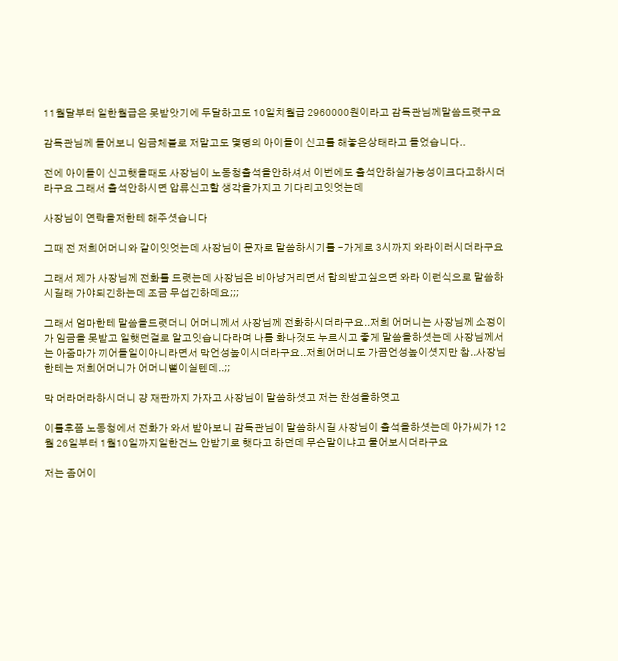11월달부터 일한월급은 못받앗기에 두달하고도 10일치월급 2960000원이라고 감독관님께말씀드렷구요

감독관님께 들어보니 임금체불로 저말고도 몇명의 아이들이 신고를 해놓은상태라고 들었습니다..

전에 아이들이 신고햇을때도 사장님이 노동청출석을안하셔서 이번에도 출석안하실가능성이크다고하시더라구요 그래서 출석안하시면 압류신고할 생각을가지고 기다리고잇엇는데

사장님이 연락을저한테 해주셧습니다

그때 전 저희어머니와 같이잇엇는데 사장님이 문자로 말씀하시기를 -가게로 3시까지 와라이러시더라구요

그래서 제가 사장님께 전화를 드렷는데 사장님은 비아냥거리면서 합의받고싶으면 와라 이런식으로 말씀하시길래 가야되긴하는데 조금 무섭긴하데요;;;

그래서 엄마한테 말씀을드렷더니 어머니께서 사장님께 전화하시더라구요..저희 어머니는 사장님께 소정이가 임금을 못받고 일햇던걸로 알고잇습니다라며 나름 화나것도 누르시고 좋게 말씀을하셧는데 사장님께서는 아줌마가 끼어들일이아니라면서 막언성높이시더라구요..저희어머니도 가끔언성높이셧지만 참..사장님한테는 저희어머니가 어머니뻘이실텐데..;;

막 머라머라하시더니 걍 재판까지 가자고 사장님이 말씀하셧고 저는 찬성을하엿고

이틀후쯤 노동청에서 전화가 와서 받아보니 감독관님이 말씀하시길 사장님이 출석을하셧는데 아가씨가 12월 26일부터 1월10일까지일한건느 안받기로 햇다고 하던데 무슨말이냐고 물어보시더라구요

저는 좀어이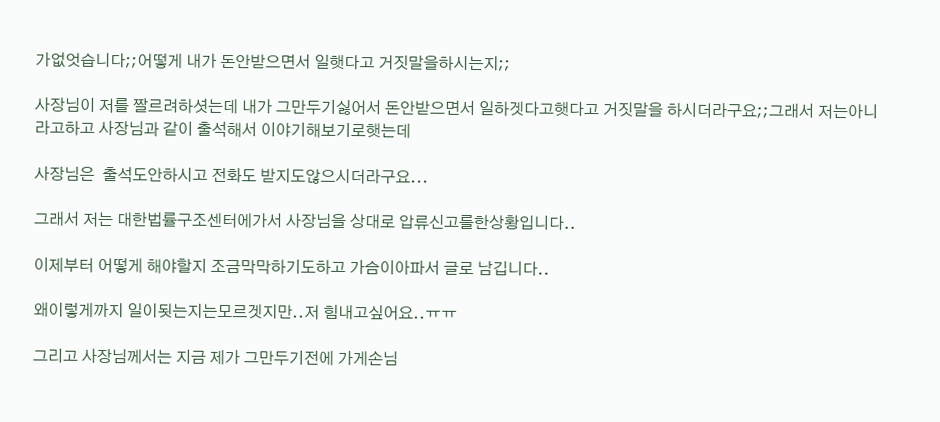가없엇습니다;;어떻게 내가 돈안받으면서 일햇다고 거짓말을하시는지;;

사장님이 저를 짤르려하셧는데 내가 그만두기싫어서 돈안받으면서 일하겟다고햇다고 거짓말을 하시더라구요;;그래서 저는아니라고하고 사장님과 같이 출석해서 이야기해보기로햇는데

사장님은  출석도안하시고 전화도 받지도않으시더라구요...

그래서 저는 대한법률구조센터에가서 사장님을 상대로 압류신고를한상황입니다..

이제부터 어떻게 해야할지 조금막막하기도하고 가슴이아파서 글로 남깁니다..

왜이렇게까지 일이됫는지는모르겟지만..저 힘내고싶어요..ㅠㅠ

그리고 사장님께서는 지금 제가 그만두기전에 가게손님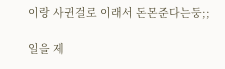이랑 사귄걸로 이래서 돈몬준다는둥;;

일을 제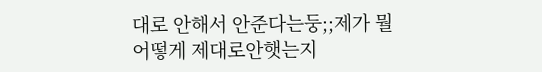대로 안해서 안준다는둥;;제가 뭘어떻게 제대로안햇는지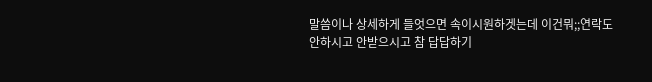말씀이나 상세하게 들엇으면 속이시원하겟는데 이건뭐;;연락도안하시고 안받으시고 참 답답하기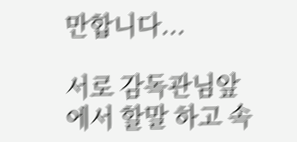만합니다...

서로 감독관님앞에서 할말 하고 속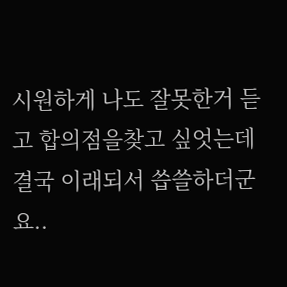시원하게 나도 잘못한거 듣고 합의점을찾고 싶엇는데 결국 이래되서 씁쓸하더군요..